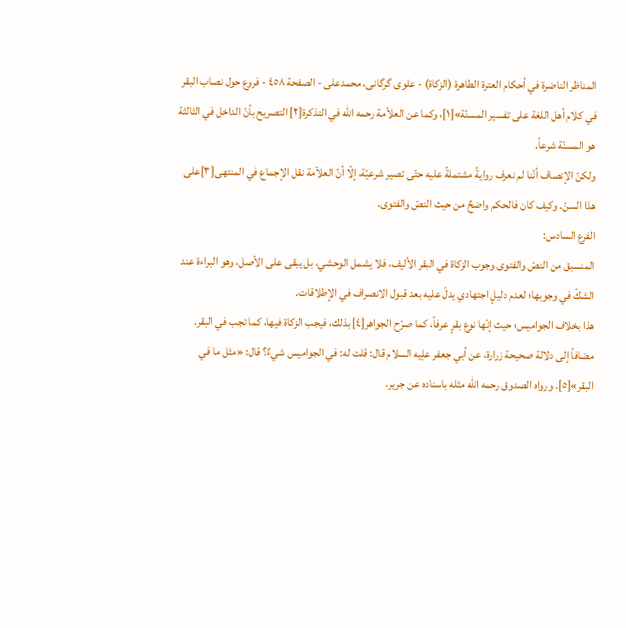المناظر الناضرة في أحکام العترة الطاهرة (الزکاة) - علوی گرگانی، محمدعلی - الصفحة ٤٥٨ - فروع حول نصاب البقر
في كلام أهل اللغة على تفسير المسنّة»[١]، وكما عن العلاّمة رحمه الله في التذكرة[٢] التصريح بأنّ الداخل في الثالثة هو المسنّة شرعاً.
ولكنّ الإنصاف أنّنا لم نعرف روايةً مشتملةً عليه حتّى تصير شرعيّة، إلّا أنّ العلاّمة نقل الإجماع في المنتهى[٣]على هذا السنّ. وكيف كان فالحكم واضحٌ من حيث النصّ والفتوى.
الفرع السادس:
المنسبق من النصّ والفتوى وجوب الزكاة في البقر الأليف، فلا يشمل الوحشي، بل يبقى على الأصل، وهو البراءة عند الشكّ في وجوبها؛ لعدم دليلٍ اجتهادي يدلّ عليه بعد قبول الانصراف في الإطلاقات.
هذا بخلاف الجواميس؛ حيث إنّها نوع بقرٍ عرفاً، كما صرّح الجواهر[٤] بذلك، فيجب الزكاة فيها، كما تجب في البقر.
مضافاً إلى دلالة صحيحة زرارة، عن أبي جعفر علِیه السلام قال: قلت له: في الجواميس شيءٌ؟ قال: «مثل ما في البقر»[٥]. ورواه الصدوق رحمه الله مثله باسناده عن جرير.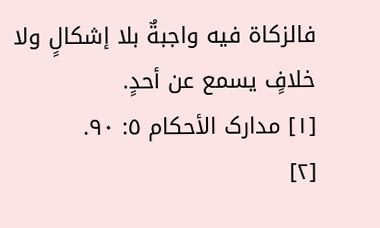فالزكاة فيه واجبةٌ بلا إشكالٍ ولا خلافٍ يسمع عن أحدٍ.
[١] مدارک الأحکام ٥: ٩٠.
[٢]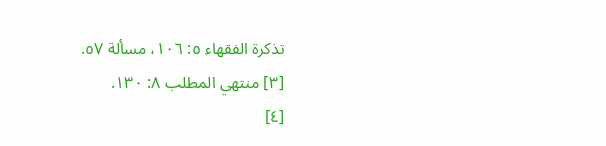تذکرة الفقهاء ٥: ١٠٦، مسألة ٥٧.
[٣] منتهي المطلب ٨: ١٣٠.
[٤]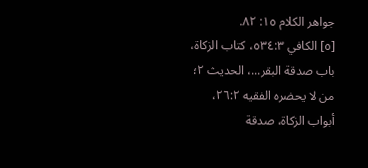جواهر الکلام ١٥: ٨٢.
[٥] الكافي ٥٣٤:٣، كتاب الزكاة، باب صدقة البقر...، الحديث ٢؛ من لا يحضره الفقيه ٢٦:٢، أبواب الزكاة، صدقة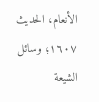الأنعام، الحديث ١٦٠٧؛ وسائل الشيعة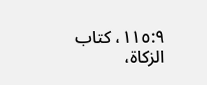١١٥:٩، كتاب الزكاة،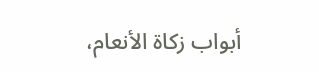أبواب زكاة الأنعام،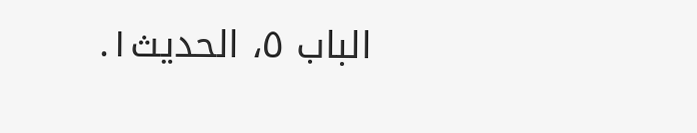الباب ٥، الحديث١.